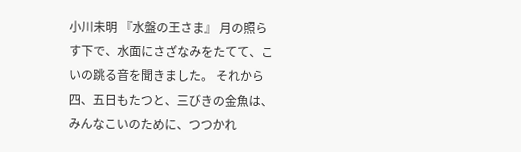小川未明 『水盤の王さま』 月の照らす下で、水面にさざなみをたてて、こいの跳る音を聞きました。 それから四、五日もたつと、三びきの金魚は、みんなこいのために、つつかれ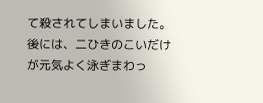て殺されてしまいました。 後には、二ひきのこいだけが元気よく泳ぎまわっ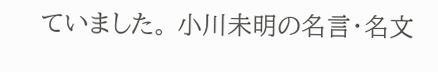ていました。 小川未明の名言・名文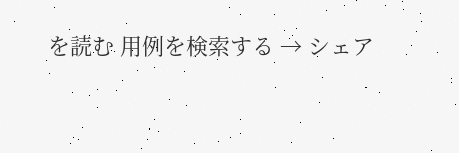を読む 用例を検索する → シェア